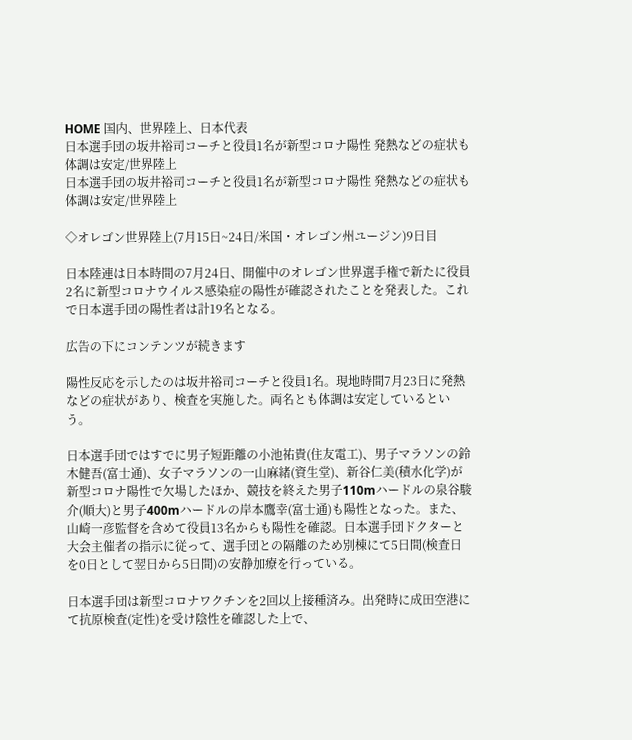HOME 国内、世界陸上、日本代表
日本選手団の坂井裕司コーチと役員1名が新型コロナ陽性 発熱などの症状も体調は安定/世界陸上
日本選手団の坂井裕司コーチと役員1名が新型コロナ陽性 発熱などの症状も体調は安定/世界陸上

◇オレゴン世界陸上(7月15日~24日/米国・オレゴン州ユージン)9日目

日本陸連は日本時間の7月24日、開催中のオレゴン世界選手権で新たに役員2名に新型コロナウイルス感染症の陽性が確認されたことを発表した。これで日本選手団の陽性者は計19名となる。

広告の下にコンテンツが続きます

陽性反応を示したのは坂井裕司コーチと役員1名。現地時間7月23日に発熱などの症状があり、検査を実施した。両名とも体調は安定しているという。

日本選手団ではすでに男子短距離の小池祐貴(住友電工)、男子マラソンの鈴木健吾(富士通)、女子マラソンの一山麻緒(資生堂)、新谷仁美(積水化学)が新型コロナ陽性で欠場したほか、競技を終えた男子110mハードルの泉谷駿介(順大)と男子400mハードルの岸本鷹幸(富士通)も陽性となった。また、山崎一彦監督を含めて役員13名からも陽性を確認。日本選手団ドクターと大会主催者の指示に従って、選手団との隔離のため別棟にて5日間(検査日を0日として翌日から5日間)の安静加療を行っている。

日本選手団は新型コロナワクチンを2回以上接種済み。出発時に成田空港にて抗原検査(定性)を受け陰性を確認した上で、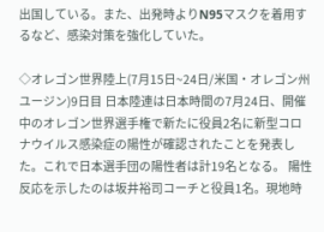出国している。また、出発時よりN95マスクを着用するなど、感染対策を強化していた。

◇オレゴン世界陸上(7月15日~24日/米国・オレゴン州ユージン)9日目 日本陸連は日本時間の7月24日、開催中のオレゴン世界選手権で新たに役員2名に新型コロナウイルス感染症の陽性が確認されたことを発表した。これで日本選手団の陽性者は計19名となる。 陽性反応を示したのは坂井裕司コーチと役員1名。現地時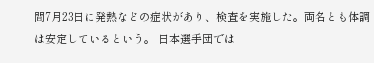間7月23日に発熱などの症状があり、検査を実施した。両名とも体調は安定しているという。 日本選手団では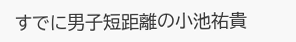すでに男子短距離の小池祐貴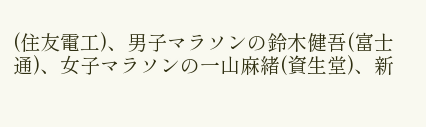(住友電工)、男子マラソンの鈴木健吾(富士通)、女子マラソンの一山麻緒(資生堂)、新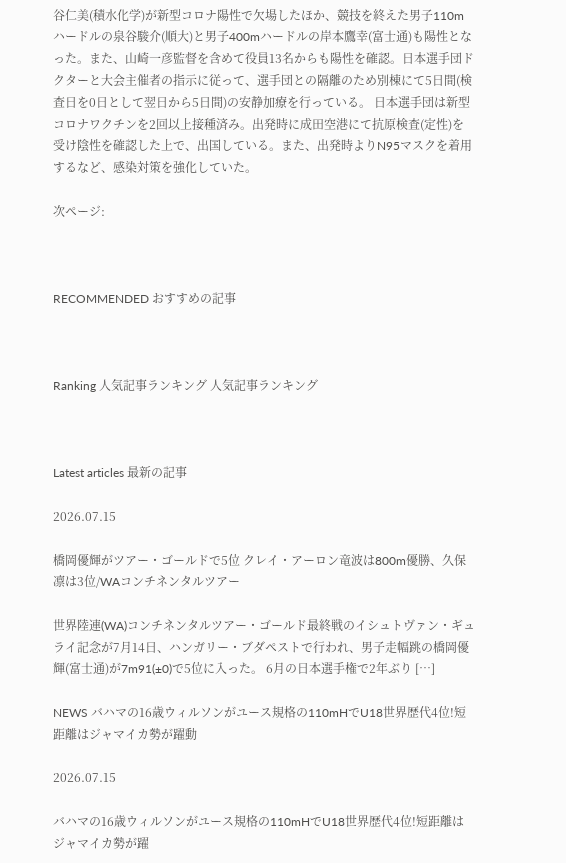谷仁美(積水化学)が新型コロナ陽性で欠場したほか、競技を終えた男子110mハードルの泉谷駿介(順大)と男子400mハードルの岸本鷹幸(富士通)も陽性となった。また、山崎一彦監督を含めて役員13名からも陽性を確認。日本選手団ドクターと大会主催者の指示に従って、選手団との隔離のため別棟にて5日間(検査日を0日として翌日から5日間)の安静加療を行っている。 日本選手団は新型コロナワクチンを2回以上接種済み。出発時に成田空港にて抗原検査(定性)を受け陰性を確認した上で、出国している。また、出発時よりN95マスクを着用するなど、感染対策を強化していた。

次ページ:



RECOMMENDED おすすめの記事



Ranking 人気記事ランキング 人気記事ランキング



Latest articles 最新の記事

2026.07.15

橋岡優輝がツアー・ゴールドで5位 クレイ・アーロン竜波は800m優勝、久保凛は3位/WAコンチネンタルツアー

世界陸連(WA)コンチネンタルツアー・ゴールド最終戦のイシュトヴァン・ギュライ記念が7月14日、ハンガリー・ブダペストで行われ、男子走幅跳の橋岡優輝(富士通)が7m91(±0)で5位に入った。 6月の日本選手権で2年ぶり […]

NEWS バハマの16歳ウィルソンがユース規格の110mHでU18世界歴代4位!短距離はジャマイカ勢が躍動

2026.07.15

バハマの16歳ウィルソンがユース規格の110mHでU18世界歴代4位!短距離はジャマイカ勢が躍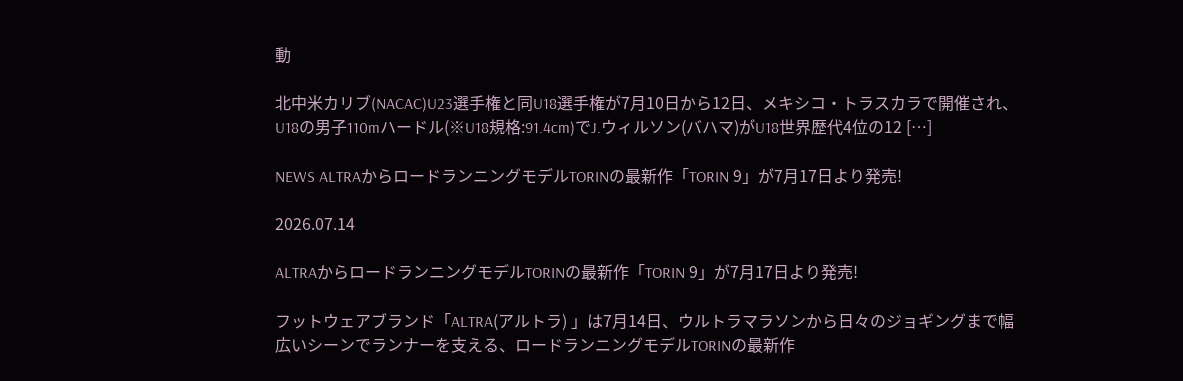動

北中米カリブ(NACAC)U23選手権と同U18選手権が7月10日から12日、メキシコ・トラスカラで開催され、U18の男子110mハードル(※U18規格:91.4cm)でJ.ウィルソン(バハマ)がU18世界歴代4位の12 […]

NEWS ALTRAからロードランニングモデルTORINの最新作「TORIN 9」が7月17日より発売!

2026.07.14

ALTRAからロードランニングモデルTORINの最新作「TORIN 9」が7月17日より発売!

フットウェアブランド「ALTRA(アルトラ) 」は7月14日、ウルトラマラソンから日々のジョギングまで幅広いシーンでランナーを支える、ロードランニングモデルTORINの最新作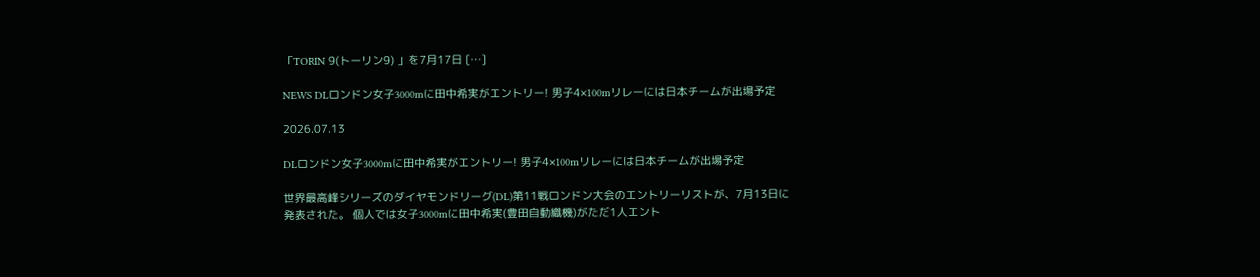「TORIN 9(トーリン9) 」を7月17日 […]

NEWS DLロンドン女子3000mに田中希実がエントリー! 男子4×100mリレーには日本チームが出場予定

2026.07.13

DLロンドン女子3000mに田中希実がエントリー! 男子4×100mリレーには日本チームが出場予定

世界最高峰シリーズのダイヤモンドリーグ(DL)第11戦ロンドン大会のエントリーリストが、7月13日に発表された。 個人では女子3000mに田中希実(豊田自動織機)がただ1人エント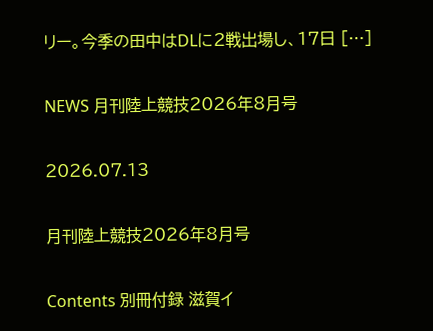リー。今季の田中はDLに2戦出場し、17日 […]

NEWS 月刊陸上競技2026年8月号

2026.07.13

月刊陸上競技2026年8月号

Contents 別冊付録 滋賀イ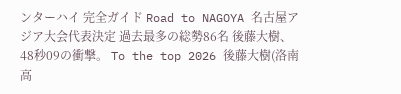ンターハイ 完全ガイド Road to NAGOYA 名古屋アジア大会代表決定 過去最多の総勢86名 後藤大樹、48秒09の衝撃。 To the top 2026 後藤大樹(洛南高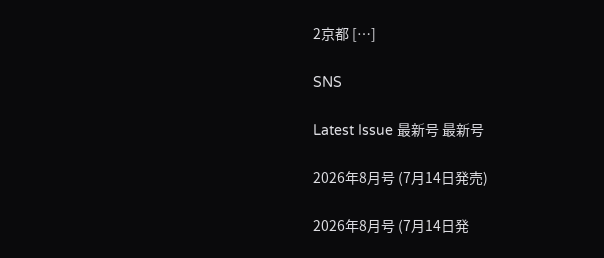2京都 […]

SNS

Latest Issue 最新号 最新号

2026年8月号 (7月14日発売)

2026年8月号 (7月14日発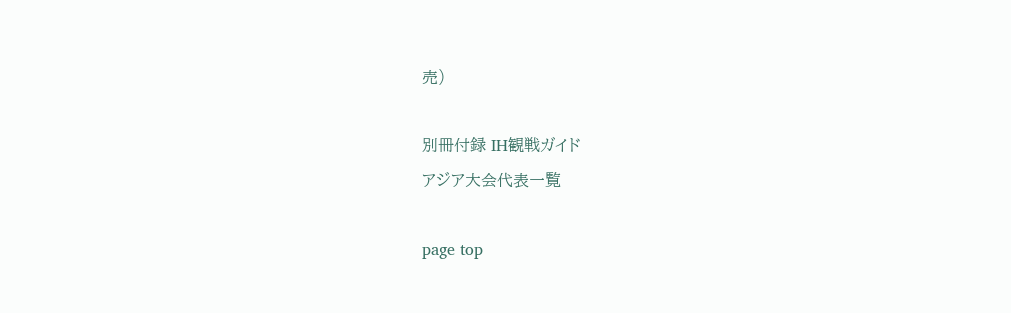売)

別冊付録 IH観戦ガイド
アジア大会代表一覧

page top